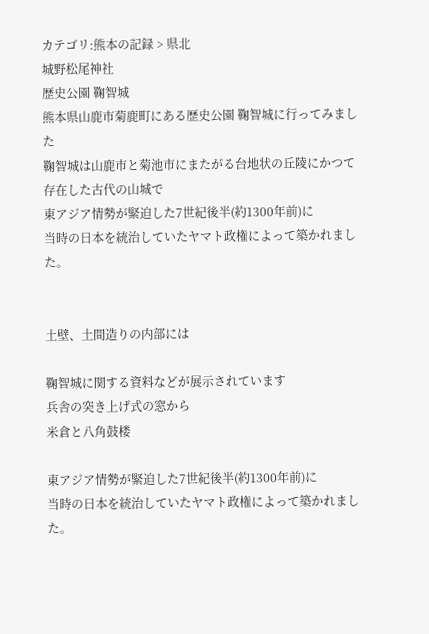カテゴリ:熊本の記録 > 県北
城野松尾神社
歴史公園 鞠智城
熊本県山鹿市菊鹿町にある歴史公園 鞠智城に行ってみました
鞠智城は山鹿市と菊池市にまたがる台地状の丘陵にかつて存在した古代の山城で
東アジア情勢が緊迫した7世紀後半(約1300年前)に
当時の日本を統治していたヤマト政権によって築かれました。


土壁、土間造りの内部には

鞠智城に関する資料などが展示されています
兵舎の突き上げ式の窓から
米倉と八角鼓楼

東アジア情勢が緊迫した7世紀後半(約1300年前)に
当時の日本を統治していたヤマト政権によって築かれました。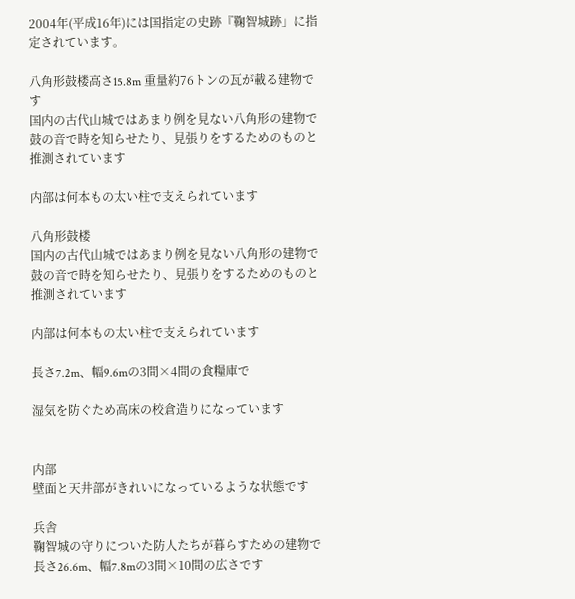2004年(平成16年)には国指定の史跡『鞠智城跡」に指定されています。

八角形鼓楼高さ15.8m 重量約76トンの瓦が載る建物です
国内の古代山城ではあまり例を見ない八角形の建物で
鼓の音で時を知らせたり、見張りをするためのものと推測されています

内部は何本もの太い柱で支えられています

八角形鼓楼
国内の古代山城ではあまり例を見ない八角形の建物で
鼓の音で時を知らせたり、見張りをするためのものと推測されています

内部は何本もの太い柱で支えられています

長さ7.2m、幅9.6mの3間×4間の食糧庫で

湿気を防ぐため高床の校倉造りになっています


内部
壁面と天井部がきれいになっているような状態です

兵舎
鞠智城の守りについた防人たちが暮らすための建物で
長さ26.6m、幅7.8mの3間×10間の広さです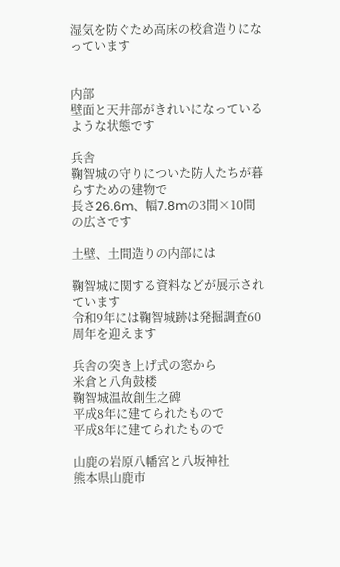湿気を防ぐため高床の校倉造りになっています


内部
壁面と天井部がきれいになっているような状態です

兵舎
鞠智城の守りについた防人たちが暮らすための建物で
長さ26.6m、幅7.8mの3間×10間の広さです

土壁、土間造りの内部には

鞠智城に関する資料などが展示されています
令和9年には鞠智城跡は発掘調査60周年を迎えます

兵舎の突き上げ式の窓から
米倉と八角鼓楼
鞠智城温故創生之碑
平成8年に建てられたもので
平成8年に建てられたもので

山鹿の岩原八幡宮と八坂神社
熊本県山鹿市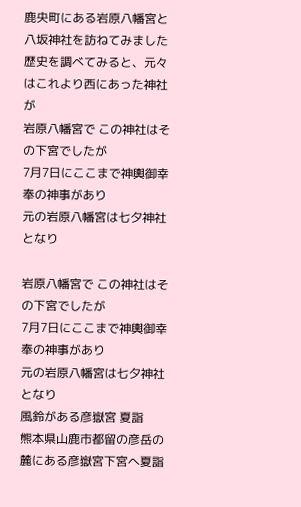鹿央町にある岩原八幡宮と八坂神社を訪ねてみました
歴史を調べてみると、元々はこれより西にあった神社が
岩原八幡宮で この神社はその下宮でしたが
7月7日にここまで神輿御幸奉の神事があり
元の岩原八幡宮は七夕神社となり

岩原八幡宮で この神社はその下宮でしたが
7月7日にここまで神輿御幸奉の神事があり
元の岩原八幡宮は七夕神社となり
風鈴がある彦嶽宮 夏詣
熊本県山鹿市都留の彦岳の麓にある彦嶽宮下宮へ夏詣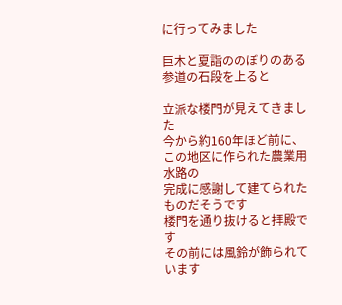に行ってみました

巨木と夏詣ののぼりのある参道の石段を上ると

立派な楼門が見えてきました
今から約160年ほど前に、この地区に作られた農業用水路の
完成に感謝して建てられたものだそうです
楼門を通り抜けると拝殿です
その前には風鈴が飾られています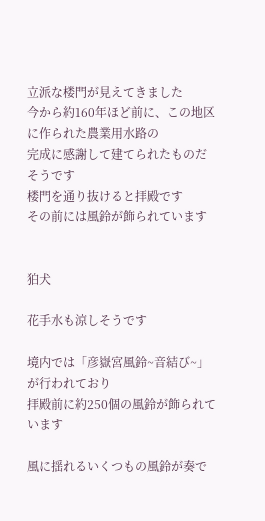立派な楼門が見えてきました
今から約160年ほど前に、この地区に作られた農業用水路の
完成に感謝して建てられたものだそうです
楼門を通り抜けると拝殿です
その前には風鈴が飾られています


狛犬

花手水も涼しそうです

境内では「彦嶽宮風鈴~音結び~」が行われており
拝殿前に約250個の風鈴が飾られています

風に揺れるいくつもの風鈴が奏で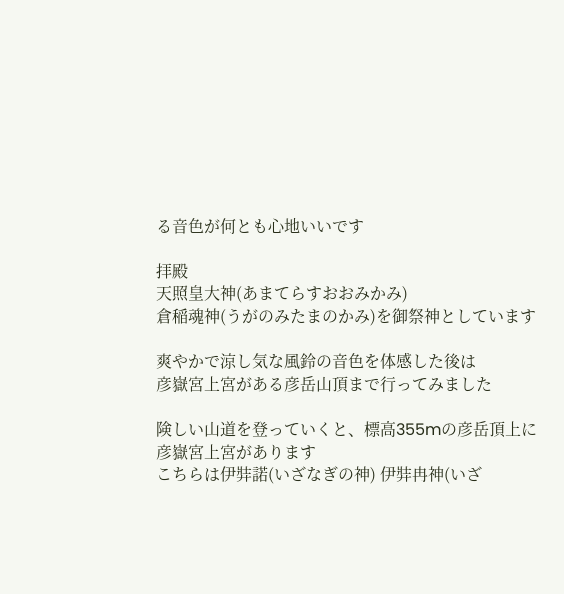る音色が何とも心地いいです

拝殿
天照皇大神(あまてらすおおみかみ)
倉稲魂神(うがのみたまのかみ)を御祭神としています

爽やかで涼し気な風鈴の音色を体感した後は
彦嶽宮上宮がある彦岳山頂まで行ってみました

険しい山道を登っていくと、標高355mの彦岳頂上に
彦嶽宮上宮があります
こちらは伊弉諾(いざなぎの神) 伊弉冉神(いざ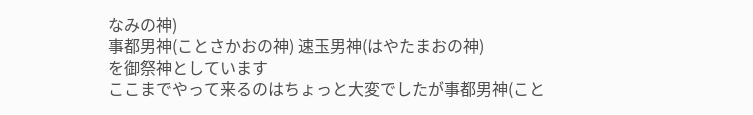なみの神)
事都男神(ことさかおの神) 速玉男神(はやたまおの神)
を御祭神としています
ここまでやって来るのはちょっと大変でしたが事都男神(こと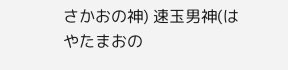さかおの神) 速玉男神(はやたまおの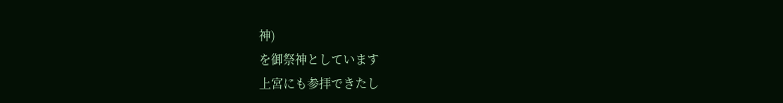神)
を御祭神としています
上宮にも参拝できたし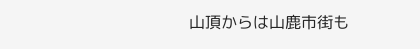山頂からは山鹿市街も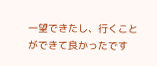一望できたし、行くことができて良かったです